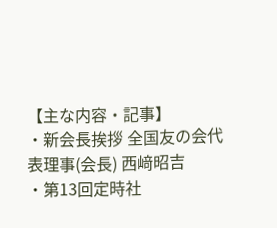【主な内容・記事】
・新会長挨拶 全国友の会代表理事(会長) 西﨑昭吉
・第13回定時社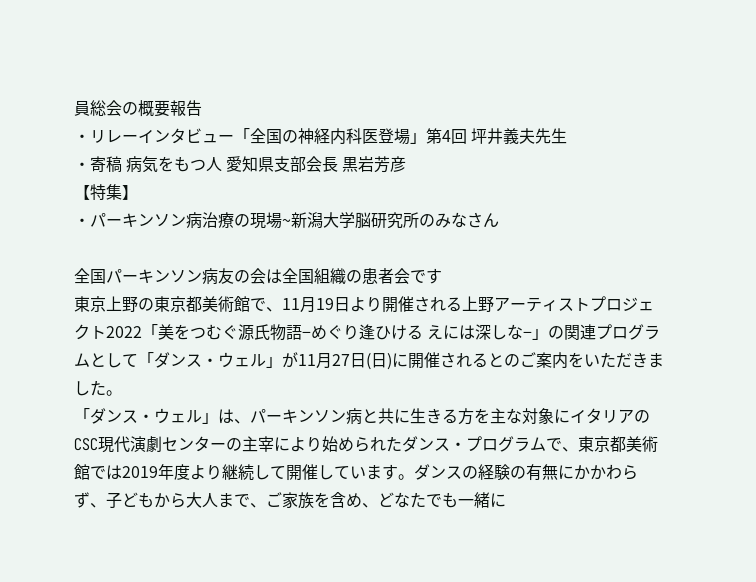員総会の概要報告
・リレーインタビュー「全国の神経内科医登場」第4回 坪井義夫先生
・寄稿 病気をもつ人 愛知県支部会長 黒岩芳彦
【特集】
・パーキンソン病治療の現場~新潟大学脳研究所のみなさん

全国パーキンソン病友の会は全国組織の患者会です
東京上野の東京都美術館で、11月19日より開催される上野アーティストプロジェクト2022「美をつむぐ源氏物語−めぐり逢ひける えには深しな−」の関連プログラムとして「ダンス・ウェル」が11月27日(日)に開催されるとのご案内をいただきました。
「ダンス・ウェル」は、パーキンソン病と共に生きる方を主な対象にイタリアのCSC現代演劇センターの主宰により始められたダンス・プログラムで、東京都美術館では2019年度より継続して開催しています。ダンスの経験の有無にかかわらず、子どもから大人まで、ご家族を含め、どなたでも一緒に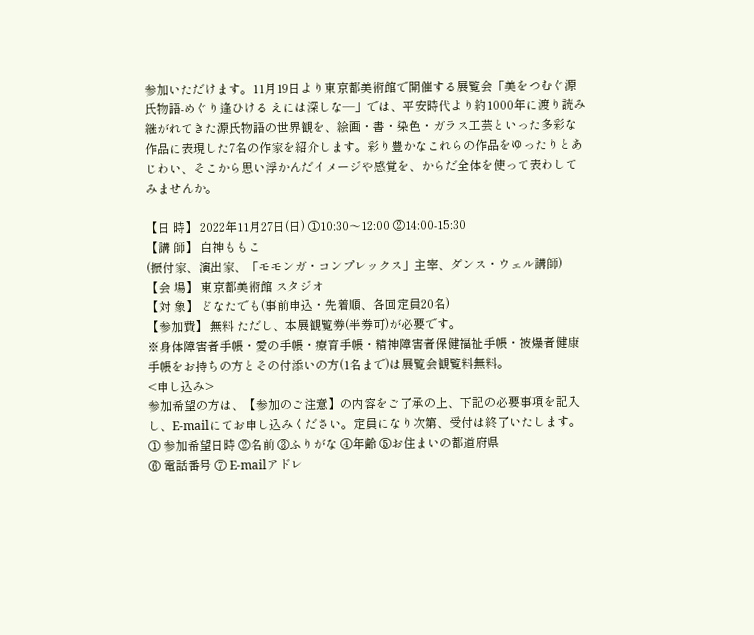参加いただけます。11月19日より東京都美術館で開催する展覧会「美をつむぐ源氏物語-めぐり逢ひける えには深しな―」では、平安時代より約1000年に渡り読み継がれてきた源氏物語の世界観を、絵画・書・染色・ガラス工芸といった多彩な作品に表現した7名の作家を紹介します。彩り豊かなこれらの作品をゆったりとあじわい、そこから思い浮かんだイメージや感覚を、からだ全体を使って表わしてみませんか。

【日 時】 2022年11月27日(日) ①10:30〜12:00 ②14:00-15:30
【講 師】 白神ももこ
(振付家、演出家、「モモンガ・コンプレックス」主宰、ダンス・ウェル講師)
【会 場】 東京都美術館 スタジオ
【対 象】 どなたでも(事前申込・先着順、各回定員20名)
【参加費】 無料 ただし、本展観覧券(半券可)が必要です。
※身体障害者手帳・愛の手帳・療育手帳・精神障害者保健福祉手帳・被爆者健康手帳をお持ちの方とその付添いの方(1名まで)は展覧会観覧料無料。
<申し込み>
参加希望の方は、【参加のご注意】の内容をご了承の上、下記の必要事項を記入し、E-mailにてお申し込みください。定員になり次第、受付は終了いたします。
① 参加希望日時 ②名前 ③ふりがな ④年齢 ⑤お住まいの都道府県
⑥ 電話番号 ⑦ E-mailアドレ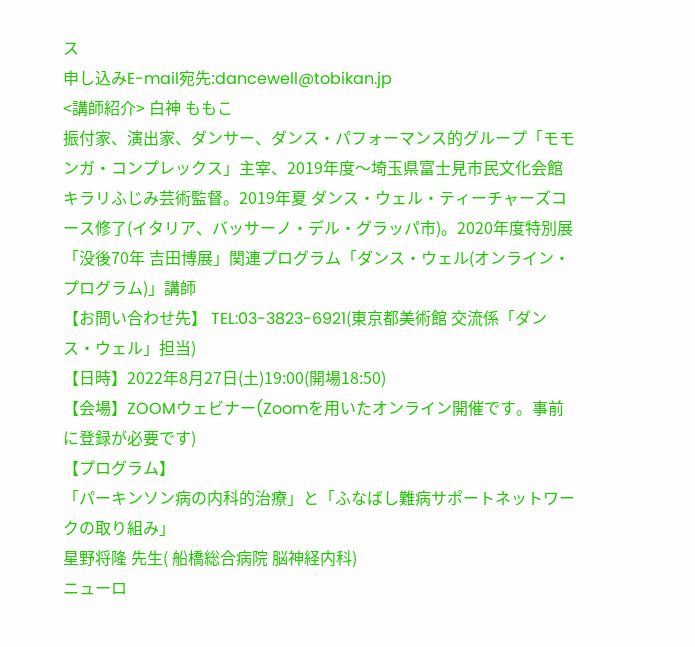ス
申し込みE-mail宛先:dancewell@tobikan.jp
<講師紹介> 白神 ももこ
振付家、演出家、ダンサー、ダンス・パフォーマンス的グループ「モモンガ・コンプレックス」主宰、2019年度〜埼玉県富士見市民文化会館キラリふじみ芸術監督。2019年夏 ダンス・ウェル・ティーチャーズコース修了(イタリア、バッサーノ・デル・グラッパ市)。2020年度特別展「没後70年 吉田博展」関連プログラム「ダンス・ウェル(オンライン・プログラム)」講師
【お問い合わせ先】 TEL:03-3823-6921(東京都美術館 交流係「ダンス・ウェル」担当)
【日時】2022年8月27日(土)19:00(開場18:50)
【会場】ZOOMウェビナー(Zoomを用いたオンライン開催です。事前に登録が必要です)
【プログラム】
「パーキンソン病の内科的治療」と「ふなばし難病サポートネットワークの取り組み」
星野将隆 先生( 船橋総合病院 脳神経内科)
ニューロ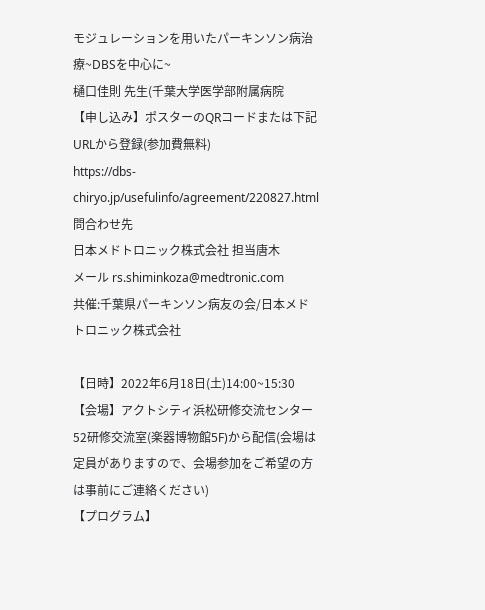モジュレーションを用いたパーキンソン病治療~DBSを中心に~
樋口佳則 先生(千葉大学医学部附属病院
【申し込み】ポスターのQRコードまたは下記URLから登録(参加費無料)
https://dbs-chiryo.jp/usefulinfo/agreement/220827.html
問合わせ先
日本メドトロニック株式会社 担当唐木
メール rs.shiminkoza@medtronic.com
共催:千葉県パーキンソン病友の会/日本メドトロニック株式会社

【日時】2022年6月18日(土)14:00~15:30
【会場】アクトシティ浜松研修交流センター 52研修交流室(楽器博物館5F)から配信(会場は定員がありますので、会場参加をご希望の方は事前にご連絡ください)
【プログラム】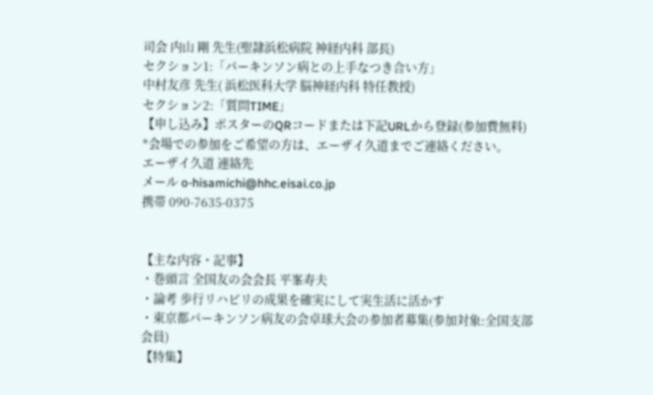司会 内山 剛 先生(聖隷浜松病院 神経内科 部長)
セクション1:「パーキンソン病との上手なつき合い方」
中村友彦 先生( 浜松医科大学 脳神経内科 特任教授)
セクション2:「質問TIME」
【申し込み】ポスターのQRコードまたは下記URLから登録(参加費無料)
*会場での参加をご希望の方は、エーザイ久道までご連絡ください。
エーザイ久道 連絡先
メール o-hisamichi@hhc.eisai.co.jp
携帯 090-7635-0375


【主な内容・記事】
・巻頭言 全国友の会会長 平峯寿夫
・論考 歩行リハビリの成果を確実にして実生活に活かす
・東京都パーキンソン病友の会卓球大会の参加者募集(参加対象:全国支部会員)
【特集】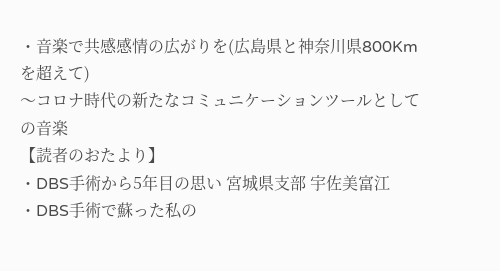・音楽で共感感情の広がりを(広島県と神奈川県800Kmを超えて)
〜コロナ時代の新たなコミュニケーションツールとしての音楽
【読者のおたより】
・DBS手術から5年目の思い 宮城県支部 宇佐美富江
・DBS手術で蘇った私の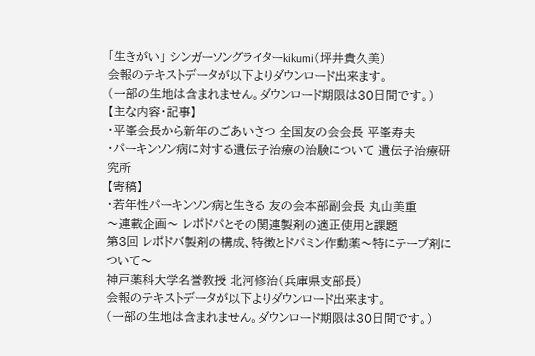「生きがい」 シンガーソングライターkikumi(坪井貴久美)
会報のテキストデータが以下よりダウンロード出来ます。
(一部の生地は含まれません。ダウンロード期限は30日間です。)
【主な内容・記事】
・平峯会長から新年のごあいさつ 全国友の会会長 平峯寿夫
・パーキンソン病に対する遺伝子治療の治験について 遺伝子治療研究所
【寄稿】
・若年性パーキンソン病と生きる 友の会本部副会長 丸山美重
〜連載企画〜 レポドパとその関連製剤の適正使用と課題
第3回 レポドバ製剤の構成、特徴とドパミン作動薬〜特にテープ剤について〜
神戸薬科大学名誉教授 北河修治(兵庫県支部長)
会報のテキストデータが以下よりダウンロード出来ます。
(一部の生地は含まれません。ダウンロード期限は30日間です。)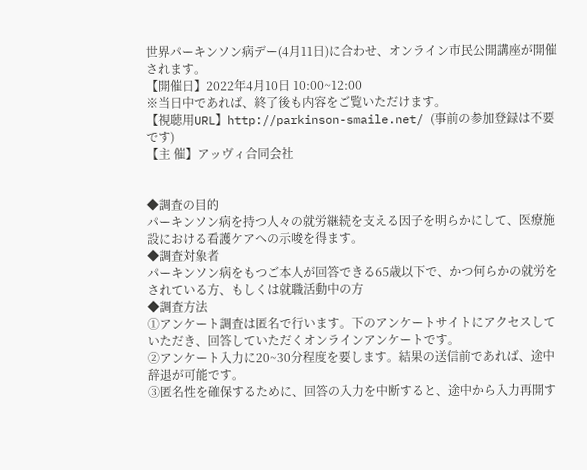世界パーキンソン病デー(4月11日)に合わせ、オンライン市民公開講座が開催されます。
【開催日】2022年4月10日 10:00~12:00
※当日中であれば、終了後も内容をご覧いただけます。
【視聴用URL】http://parkinson-smaile.net/ (事前の参加登録は不要です)
【主 催】アッヴィ合同会社


◆調査の目的
パーキンソン病を持つ人々の就労継続を支える因子を明らかにして、医療施設における看護ケアへの示唆を得ます。
◆調査対象者
パーキンソン病をもつご本人が回答できる65歳以下で、かつ何らかの就労をされている方、もしくは就職活動中の方
◆調査方法
①アンケート調査は匿名で行います。下のアンケートサイトにアクセスしていただき、回答していただくオンラインアンケートです。
②アンケート入力に20~30分程度を要します。結果の送信前であれば、途中辞退が可能です。
③匿名性を確保するために、回答の入力を中断すると、途中から入力再開す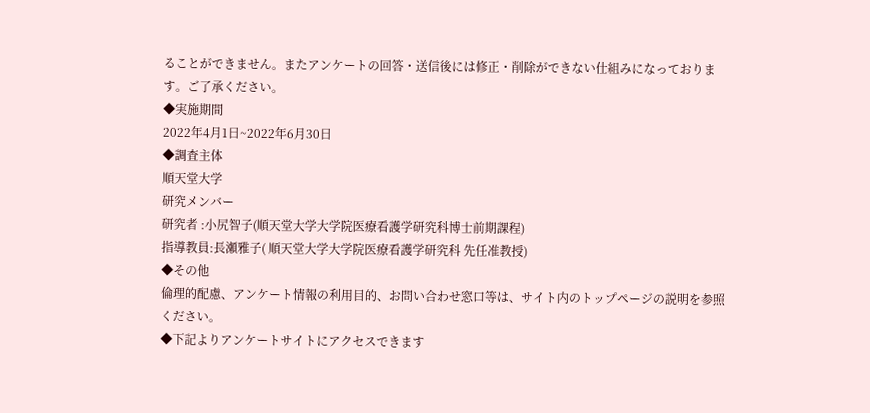ることができません。またアンケートの回答・送信後には修正・削除ができない仕組みになっております。ご了承ください。
◆実施期間
2022年4月1日~2022年6月30日
◆調査主体
順天堂大学
研究メンバー
研究者 :小尻智子(順天堂大学大学院医療看護学研究科博士前期課程)
指導教員:長瀬雅子( 順天堂大学大学院医療看護学研究科 先任准教授)
◆その他
倫理的配慮、アンケート情報の利用目的、お問い合わせ窓口等は、サイト内のトップページの説明を参照ください。
◆下記よりアンケートサイトにアクセスできます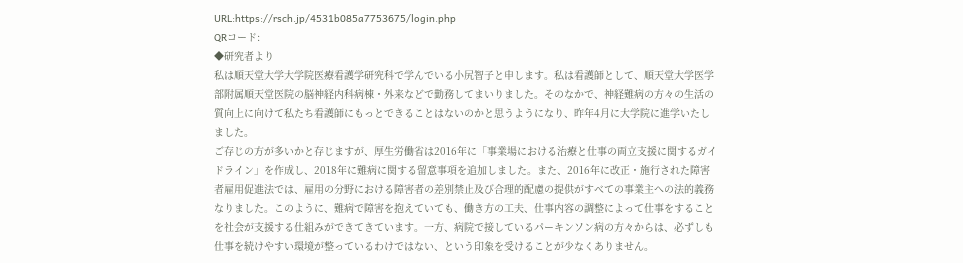URL:https://rsch.jp/4531b085a7753675/login.php
QRコード:
◆研究者より
私は順天堂大学大学院医療看護学研究科で学んでいる小尻智子と申します。私は看護師として、順天堂大学医学部附属順天堂医院の脳神経内科病棟・外来などで勤務してまいりました。そのなかで、神経難病の方々の生活の質向上に向けて私たち看護師にもっとできることはないのかと思うようになり、昨年4月に大学院に進学いたしました。
ご存じの方が多いかと存じますが、厚生労働省は2016年に「事業場における治療と仕事の両立支援に関するガイドライン」を作成し、2018年に難病に関する留意事項を追加しました。また、2016年に改正・施行された障害者雇用促進法では、雇用の分野における障害者の差別禁止及び合理的配慮の提供がすべての事業主への法的義務なりました。このように、難病で障害を抱えていても、働き方の工夫、仕事内容の調整によって仕事をすることを社会が支援する仕組みができてきています。一方、病院で接しているパーキンソン病の方々からは、必ずしも仕事を続けやすい環境が整っているわけではない、という印象を受けることが少なくありません。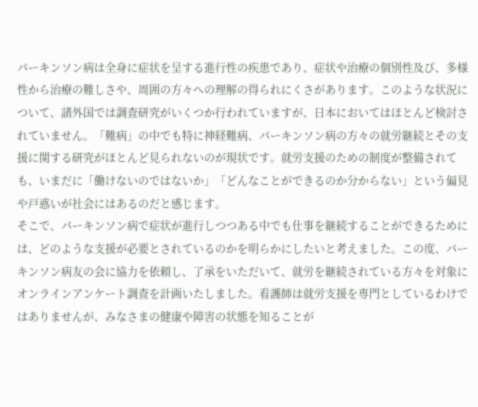パーキンソン病は全身に症状を呈する進行性の疾患であり、症状や治療の個別性及び、多様性から治療の難しさや、周囲の方々への理解の得られにくさがあります。このような状況について、諸外国では調査研究がいくつか行われていますが、日本においてはほとんど検討されていません。「難病」の中でも特に神経難病、パーキンソン病の方々の就労継続とその支援に関する研究がほとんど見られないのが現状です。就労支援のための制度が整備されても、いまだに「働けないのではないか」「どんなことができるのか分からない」という偏見や戸惑いが社会にはあるのだと感じます。
そこで、パーキンソン病で症状が進行しつつある中でも仕事を継続することができるためには、どのような支援が必要とされているのかを明らかにしたいと考えました。この度、パーキンソン病友の会に協力を依頼し、了承をいただいて、就労を継続されている方々を対象にオンラインアンケート調査を計画いたしました。看護師は就労支援を専門としているわけではありませんが、みなさまの健康や障害の状態を知ることが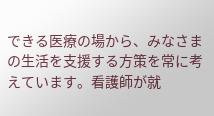できる医療の場から、みなさまの生活を支援する方策を常に考えています。看護師が就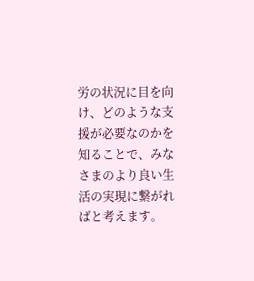労の状況に目を向け、どのような支援が必要なのかを知ることで、みなさまのより良い生活の実現に繋がればと考えます。